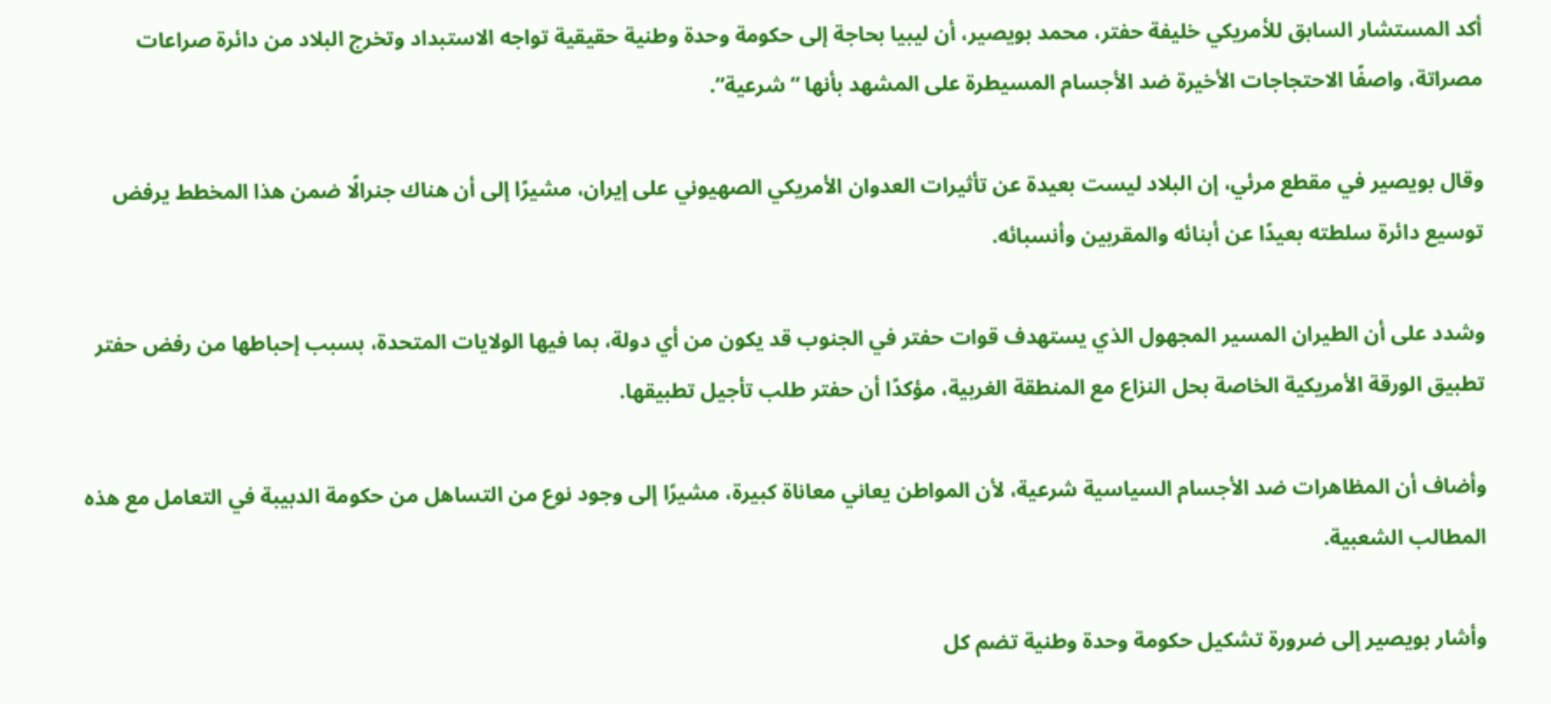أكد المستشار السابق للأمريكي خليفة حفتر، محمد بويصير، أن ليبيا بحاجة إلى حكومة وحدة وطنية حقيقية تواجه الاستبداد وتخرج البلاد من دائرة صراعات مصراتة، واصفًا الاحتجاجات الأخيرة ضد الأجسام المسيطرة على المشهد بأنها “شرعية”.

وقال بويصير في مقطع مرئي، إن البلاد ليست بعيدة عن تأثيرات العدوان الأمريكي الصهيوني على إيران، مشيرًا إلى أن هناك جنرالًا ضمن هذا المخطط يرفض توسيع دائرة سلطته بعيدًا عن أبنائه والمقربين وأنسبائه.

وشدد على أن الطيران المسير المجهول الذي يستهدف قوات حفتر في الجنوب قد يكون من أي دولة، بما فيها الولايات المتحدة، بسبب إحباطها من رفض حفتر تطبيق الورقة الأمريكية الخاصة بحل النزاع مع المنطقة الغربية، مؤكدًا أن حفتر طلب تأجيل تطبيقها.

وأضاف أن المظاهرات ضد الأجسام السياسية شرعية، لأن المواطن يعاني معاناة كبيرة، مشيرًا إلى وجود نوع من التساهل من حكومة الدبيبة في التعامل مع هذه المطالب الشعبية.

وأشار بويصير إلى ضرورة تشكيل حكومة وحدة وطنية تضم كل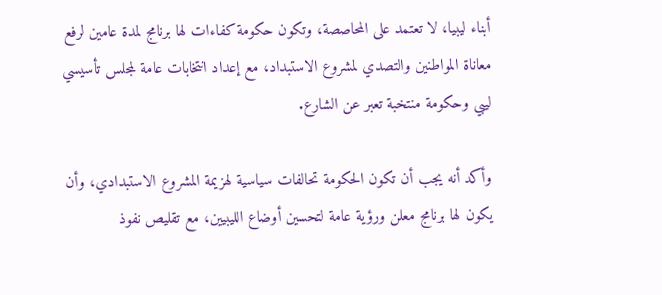أبناء ليبيا، لا تعتمد على المحاصصة، وتكون حكومة كفاءات لها برنامج لمدة عامين لرفع معاناة المواطنين والتصدي لمشروع الاستبداد، مع إعداد انتخابات عامة لمجلس تأسيسي ليبي وحكومة منتخبة تعبر عن الشارع.

وأكد أنه يجب أن تكون الحكومة تحالفات سياسية لهزيمة المشروع الاستبدادي، وأن يكون لها برنامج معلن ورؤية عامة لتحسين أوضاع الليبيين، مع تقليص نفوذ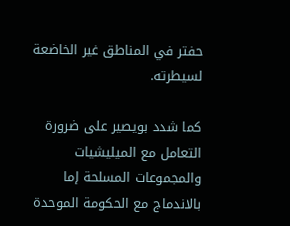حفتر في المناطق غير الخاضعة لسيطرته.

كما شدد بويصير على ضرورة التعامل مع الميليشيات والمجموعات المسلحة إما بالاندماج مع الحكومة الموحدة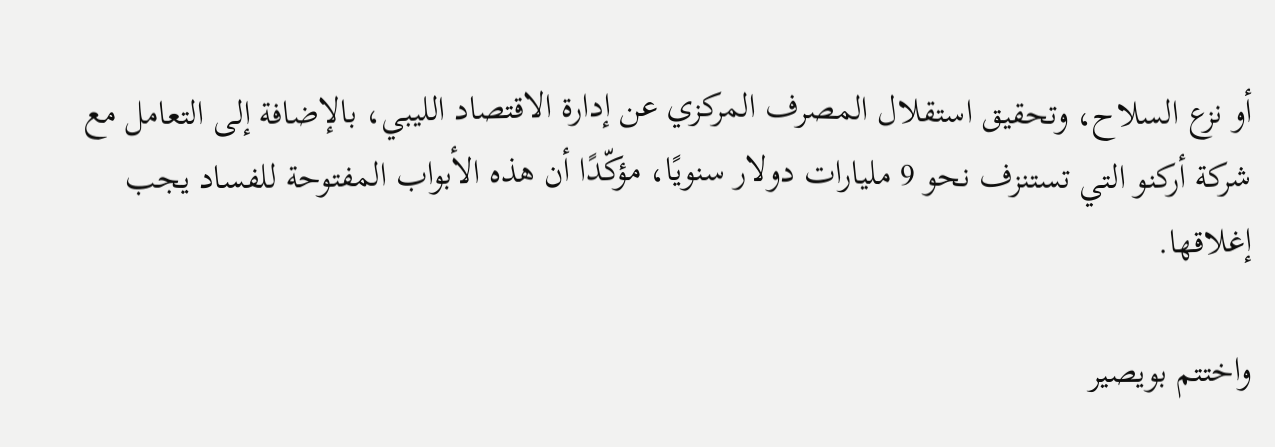أو نزع السلاح، وتحقيق استقلال المصرف المركزي عن إدارة الاقتصاد الليبي، بالإضافة إلى التعامل مع شركة أركنو التي تستنزف نحو 9 مليارات دولار سنويًا، مؤكّدًا أن هذه الأبواب المفتوحة للفساد يجب إغلاقها.

واختتم بويصير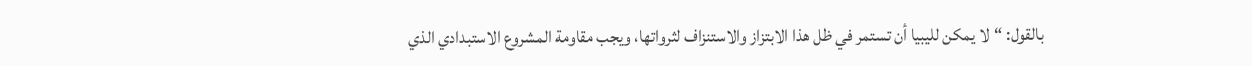بالقول: “لا يمكن لليبيا أن تستمر في ظل هذا الابتزاز والاستنزاف لثرواتها، ويجب مقاومة المشروع الاستبدادي الذي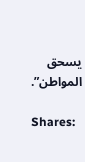يسحق المواطن”.

Shares: